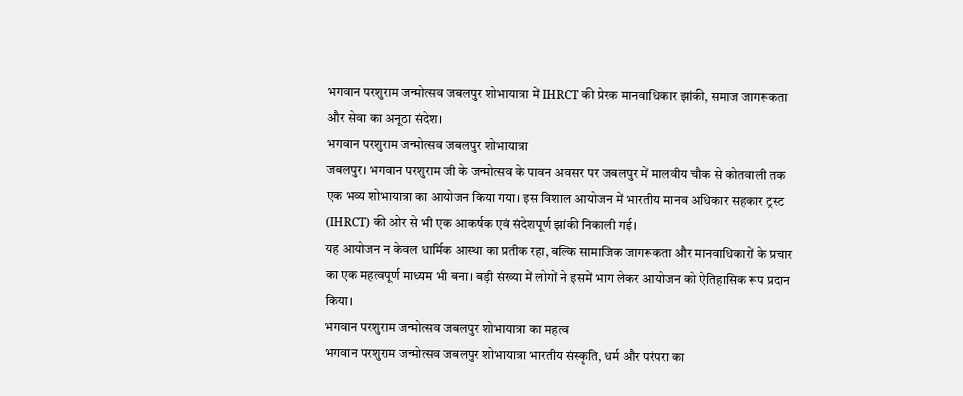भगवान परशुराम जन्मोत्सव जबलपुर शोभायात्रा में IHRCT की प्रेरक मानवाधिकार झांकी, समाज जागरूकता और सेवा का अनूठा संदेश।
भगवान परशुराम जन्मोत्सव जबलपुर शोभायात्रा
जबलपुर। भगवान परशुराम जी के जन्मोत्सव के पावन अवसर पर जबलपुर में मालवीय चौक से कोतवाली तक एक भव्य शोभायात्रा का आयोजन किया गया। इस विशाल आयोजन में भारतीय मानव अधिकार सहकार ट्रस्ट (IHRCT) की ओर से भी एक आकर्षक एवं संदेशपूर्ण झांकी निकाली गई।
यह आयोजन न केवल धार्मिक आस्था का प्रतीक रहा, बल्कि सामाजिक जागरूकता और मानवाधिकारों के प्रचार का एक महत्वपूर्ण माध्यम भी बना। बड़ी संख्या में लोगों ने इसमें भाग लेकर आयोजन को ऐतिहासिक रूप प्रदान किया।
भगवान परशुराम जन्मोत्सव जबलपुर शोभायात्रा का महत्व
भगवान परशुराम जन्मोत्सव जबलपुर शोभायात्रा भारतीय संस्कृति, धर्म और परंपरा का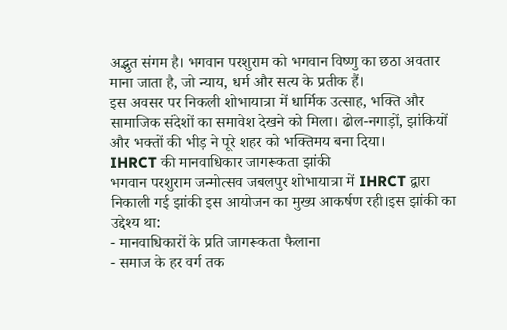अद्भुत संगम है। भगवान परशुराम को भगवान विष्णु का छठा अवतार माना जाता है, जो न्याय, धर्म और सत्य के प्रतीक हैं।
इस अवसर पर निकली शोभायात्रा में धार्मिक उत्साह, भक्ति और सामाजिक संदेशों का समावेश देखने को मिला। ढोल-नगाड़ों, झांकियों और भक्तों की भीड़ ने पूरे शहर को भक्तिमय बना दिया।
IHRCT की मानवाधिकार जागरूकता झांकी
भगवान परशुराम जन्मोत्सव जबलपुर शोभायात्रा में IHRCT द्वारा निकाली गई झांकी इस आयोजन का मुख्य आकर्षण रही।इस झांकी का उद्देश्य था:
- मानवाधिकारों के प्रति जागरूकता फैलाना
- समाज के हर वर्ग तक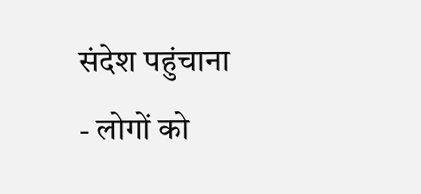संदेश पहुंचाना
- लोगों को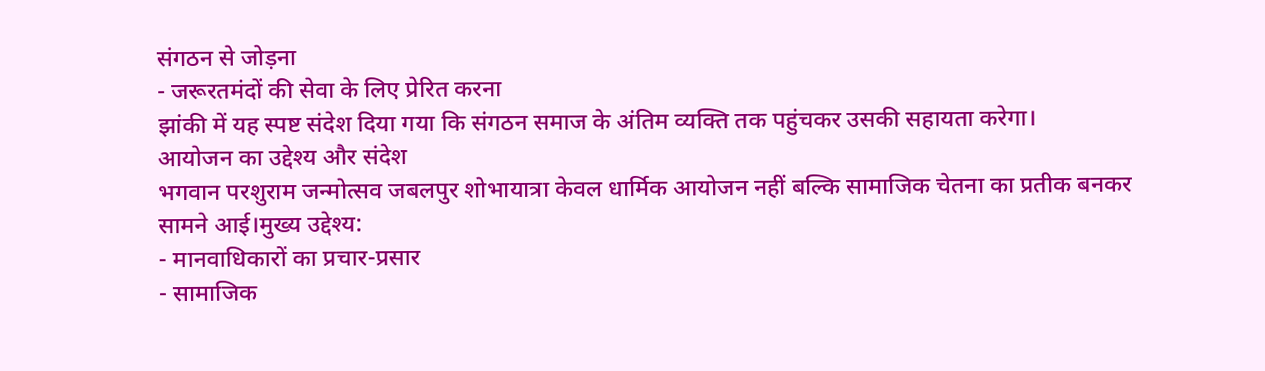संगठन से जोड़ना
- जरूरतमंदों की सेवा के लिए प्रेरित करना
झांकी में यह स्पष्ट संदेश दिया गया कि संगठन समाज के अंतिम व्यक्ति तक पहुंचकर उसकी सहायता करेगा।
आयोजन का उद्देश्य और संदेश
भगवान परशुराम जन्मोत्सव जबलपुर शोभायात्रा केवल धार्मिक आयोजन नहीं बल्कि सामाजिक चेतना का प्रतीक बनकर सामने आई।मुख्य उद्देश्य:
- मानवाधिकारों का प्रचार-प्रसार
- सामाजिक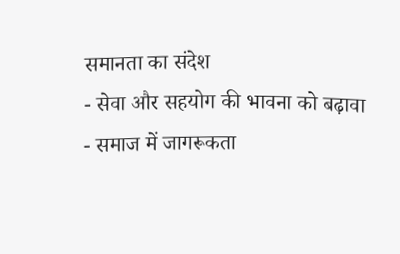समानता का संदेश
- सेवा और सहयोग की भावना को बढ़ावा
- समाज में जागरूकता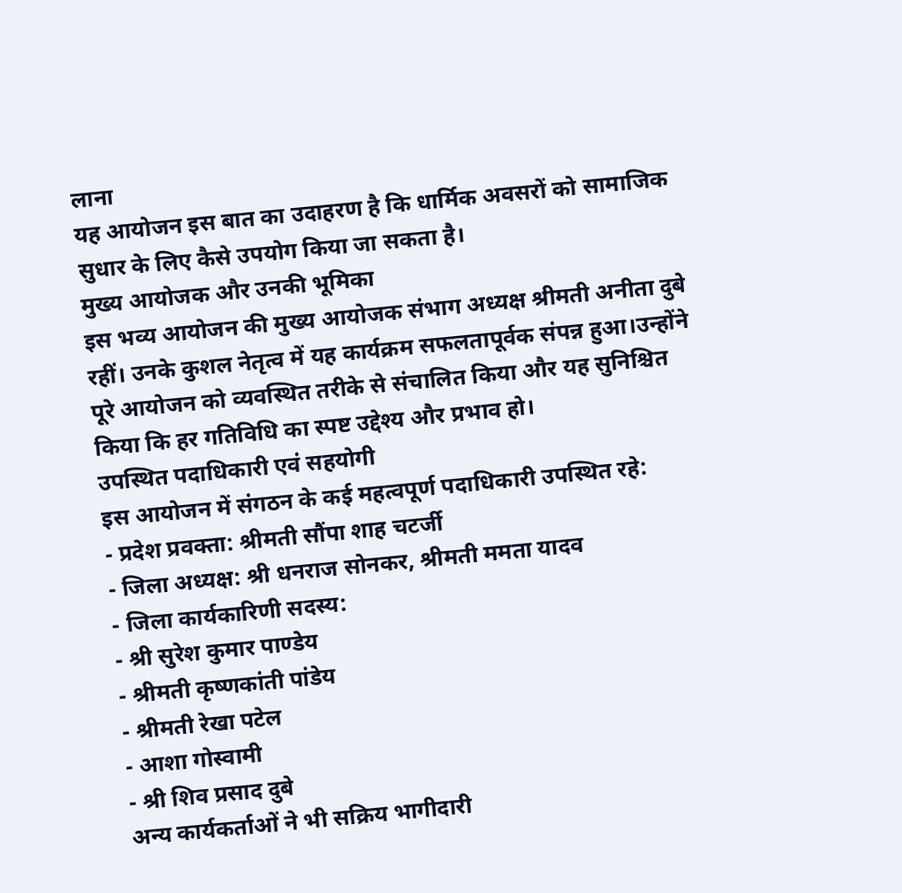लाना
यह आयोजन इस बात का उदाहरण है कि धार्मिक अवसरों को सामाजिक सुधार के लिए कैसे उपयोग किया जा सकता है।
मुख्य आयोजक और उनकी भूमिका
इस भव्य आयोजन की मुख्य आयोजक संभाग अध्यक्ष श्रीमती अनीता दुबे रहीं। उनके कुशल नेतृत्व में यह कार्यक्रम सफलतापूर्वक संपन्न हुआ।उन्होंने पूरे आयोजन को व्यवस्थित तरीके से संचालित किया और यह सुनिश्चित किया कि हर गतिविधि का स्पष्ट उद्देश्य और प्रभाव हो।
उपस्थित पदाधिकारी एवं सहयोगी
इस आयोजन में संगठन के कई महत्वपूर्ण पदाधिकारी उपस्थित रहे:
- प्रदेश प्रवक्ता: श्रीमती सौंपा शाह चटर्जी
- जिला अध्यक्ष: श्री धनराज सोनकर, श्रीमती ममता यादव
- जिला कार्यकारिणी सदस्य:
- श्री सुरेश कुमार पाण्डेय
- श्रीमती कृष्णकांती पांडेय
- श्रीमती रेखा पटेल
- आशा गोस्वामी
- श्री शिव प्रसाद दुबे
अन्य कार्यकर्ताओं ने भी सक्रिय भागीदारी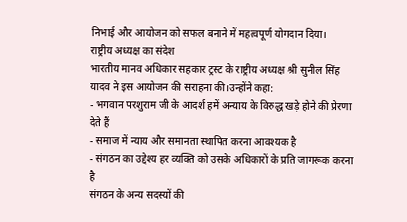निभाई और आयोजन को सफल बनाने में महत्वपूर्ण योगदान दिया।
राष्ट्रीय अध्यक्ष का संदेश
भारतीय मानव अधिकार सहकार ट्रस्ट के राष्ट्रीय अध्यक्ष श्री सुनील सिंह यादव ने इस आयोजन की सराहना की।उन्होंने कहा:
- भगवान परशुराम जी के आदर्श हमें अन्याय के विरुद्ध खड़े होने की प्रेरणा देते हैं
- समाज में न्याय और समानता स्थापित करना आवश्यक है
- संगठन का उद्देश्य हर व्यक्ति को उसके अधिकारों के प्रति जागरूक करना है
संगठन के अन्य सदस्यों की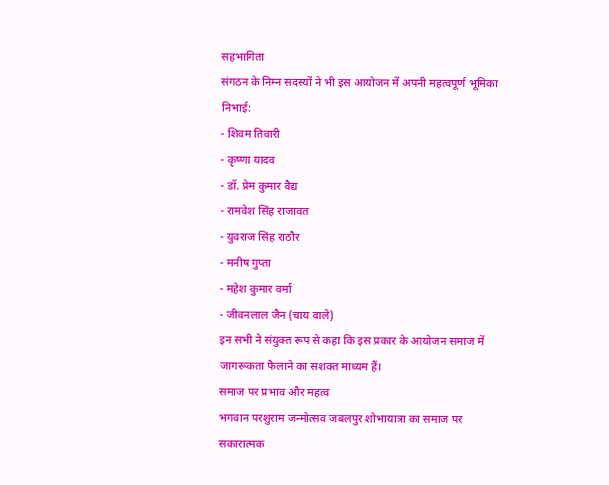सहभागिता
संगठन के निम्न सदस्यों ने भी इस आयोजन में अपनी महत्वपूर्ण भूमिका निभाई:
- शिवम तिवारी
- कृष्णा यादव
- डॉ. प्रेम कुमार वैद्य
- रामवेश सिंह राजावत
- युवराज सिंह राठौर
- मनीष गुप्ता
- महेश कुमार वर्मा
- जीवनलाल जैन (चाय वाले)
इन सभी ने संयुक्त रूप से कहा कि इस प्रकार के आयोजन समाज में जागरूकता फैलाने का सशक्त माध्यम हैं।
समाज पर प्रभाव और महत्व
भगवान परशुराम जन्मोत्सव जबलपुर शोभायात्रा का समाज पर सकारात्मक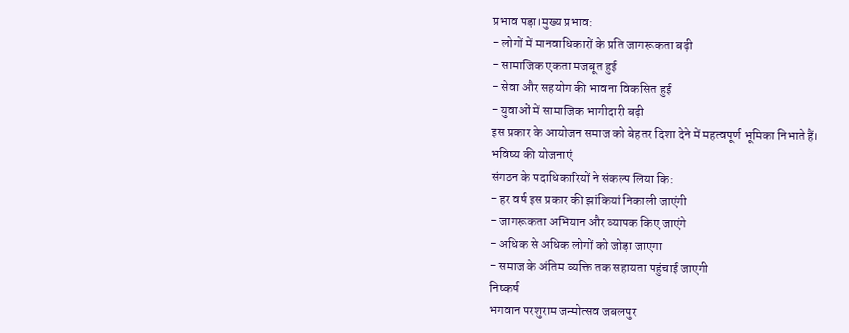प्रभाव पड़ा।मुख्य प्रभाव:
- लोगों में मानवाधिकारों के प्रति जागरूकता बढ़ी
- सामाजिक एकता मजबूत हुई
- सेवा और सहयोग की भावना विकसित हुई
- युवाओं में सामाजिक भागीदारी बढ़ी
इस प्रकार के आयोजन समाज को बेहतर दिशा देने में महत्वपूर्ण भूमिका निभाते हैं।
भविष्य की योजनाएं
संगठन के पदाधिकारियों ने संकल्प लिया कि:
- हर वर्ष इस प्रकार की झांकियां निकाली जाएंगी
- जागरूकता अभियान और व्यापक किए जाएंगे
- अधिक से अधिक लोगों को जोड़ा जाएगा
- समाज के अंतिम व्यक्ति तक सहायता पहुंचाई जाएगी
निष्कर्ष
भगवान परशुराम जन्मोत्सव जबलपुर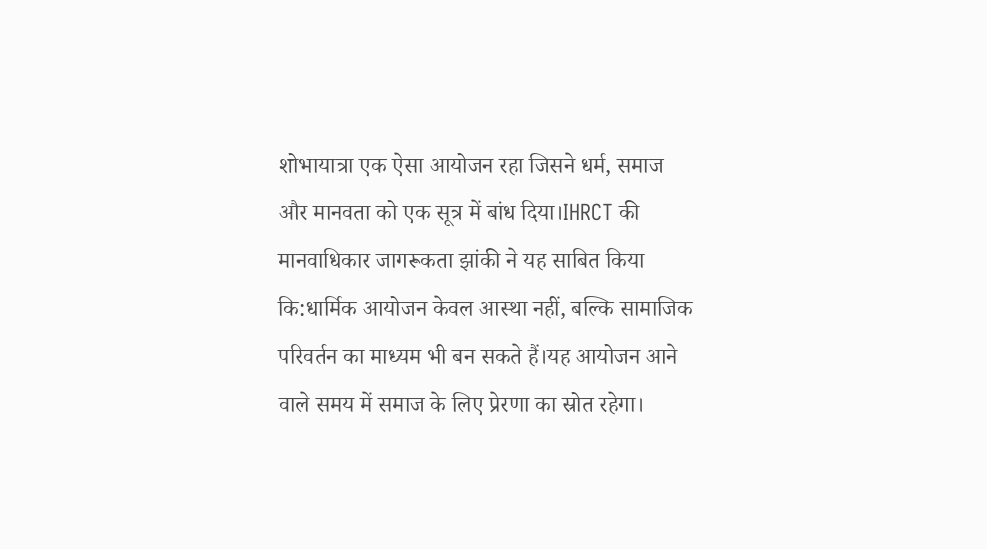शोभायात्रा एक ऐसा आयोजन रहा जिसने धर्म, समाज और मानवता को एक सूत्र में बांध दिया।IHRCT की मानवाधिकार जागरूकता झांकी ने यह साबित किया कि:धार्मिक आयोजन केवल आस्था नहीं, बल्कि सामाजिक परिवर्तन का माध्यम भी बन सकते हैं।यह आयोजन आने वाले समय में समाज के लिए प्रेरणा का स्रोत रहेगा।